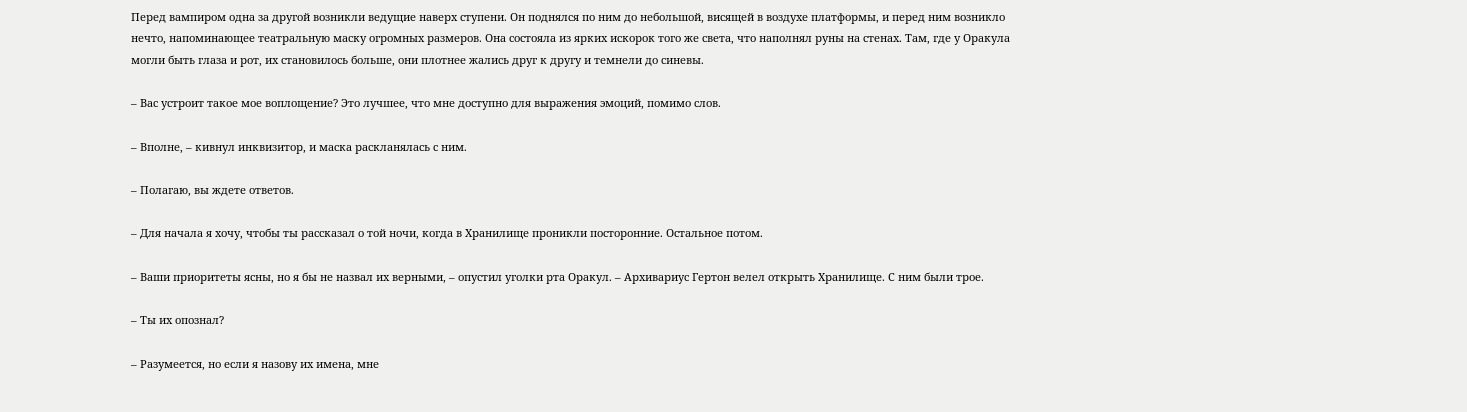Перед вампиром одна за другой возникли ведущие наверх ступени. Он поднялся по ним до небольшой, висящей в воздухе платформы, и перед ним возникло нечто, напоминающее театральную маску огромных размеров. Она состояла из ярких искорок того же света, что наполнял руны на стенах. Там, где у Оракула могли быть глаза и рот, их становилось больше, они плотнее жались друг к другу и темнели до синевы.

– Вас устроит такое мое воплощение? Это лучшее, что мне доступно для выражения эмоций, помимо слов.

– Вполне, – кивнул инквизитор, и маска раскланялась с ним.

– Полагаю, вы ждете ответов.

– Для начала я хочу, чтобы ты рассказал о той ночи, когда в Хранилище проникли посторонние. Остальное потом.

– Ваши приоритеты ясны, но я бы не назвал их верными, – опустил уголки рта Оракул. – Архивариус Гертон велел открыть Хранилище. С ним были трое.

– Ты их опознал?

– Разумеется, но если я назову их имена, мне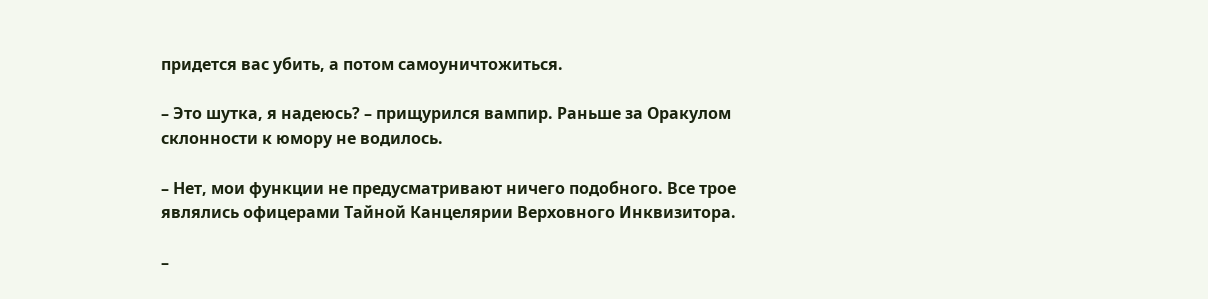придется вас убить, а потом самоуничтожиться.

– Это шутка, я надеюсь? – прищурился вампир. Раньше за Оракулом склонности к юмору не водилось.

– Нет, мои функции не предусматривают ничего подобного. Все трое являлись офицерами Тайной Канцелярии Верховного Инквизитора.

–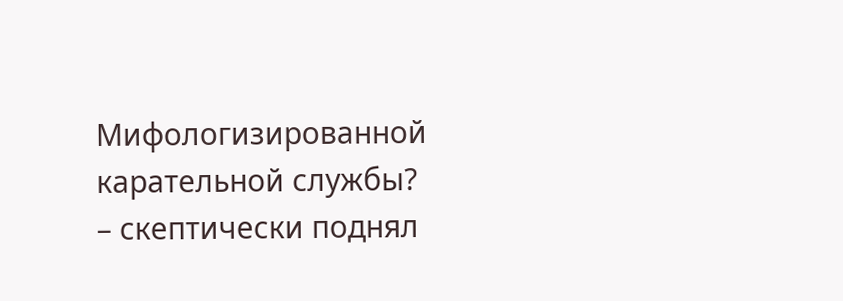Мифологизированной карательной службы? – скептически поднял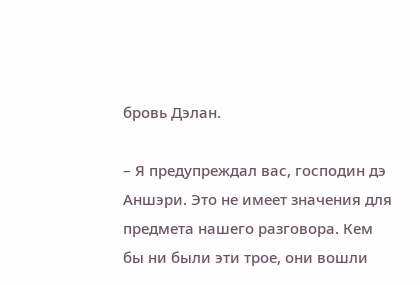бровь Дэлан.

– Я предупреждал вас, господин дэ Аншэри. Это не имеет значения для предмета нашего разговора. Кем бы ни были эти трое, они вошли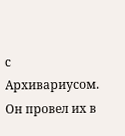с Архивариусом. Он провел их в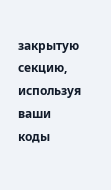закрытую секцию, используя ваши коды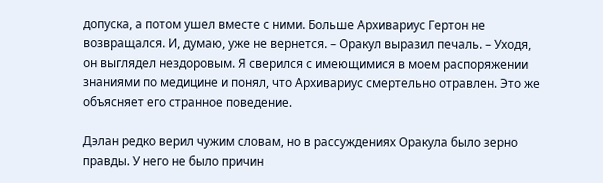допуска, а потом ушел вместе с ними. Больше Архивариус Гертон не возвращался. И, думаю, уже не вернется. – Оракул выразил печаль. – Уходя, он выглядел нездоровым. Я сверился с имеющимися в моем распоряжении знаниями по медицине и понял, что Архивариус смертельно отравлен. Это же объясняет его странное поведение.

Дэлан редко верил чужим словам, но в рассуждениях Оракула было зерно правды. У него не было причин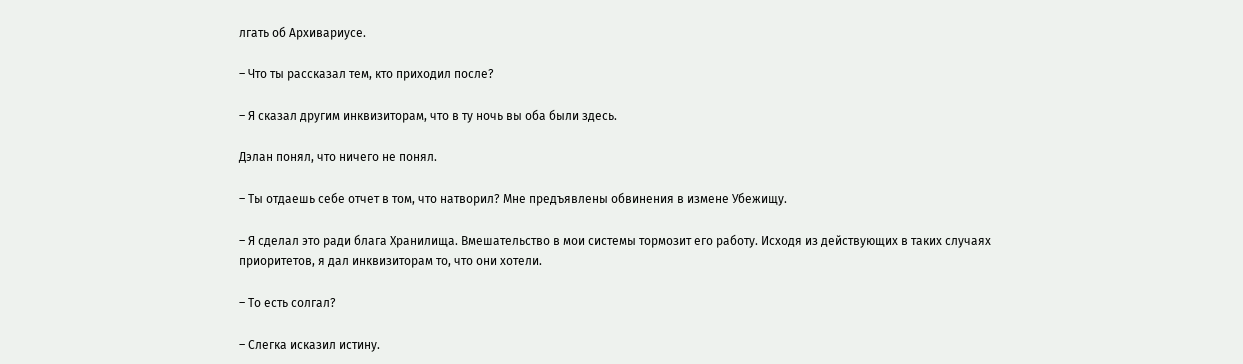лгать об Архивариусе.

– Что ты рассказал тем, кто приходил после?

– Я сказал другим инквизиторам, что в ту ночь вы оба были здесь.

Дэлан понял, что ничего не понял.

– Ты отдаешь себе отчет в том, что натворил? Мне предъявлены обвинения в измене Убежищу.

– Я сделал это ради блага Хранилища. Вмешательство в мои системы тормозит его работу. Исходя из действующих в таких случаях приоритетов, я дал инквизиторам то, что они хотели.

– То есть солгал?

– Слегка исказил истину.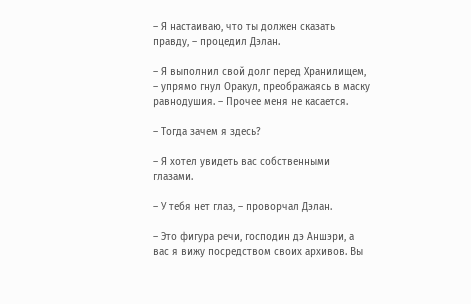– Я настаиваю, что ты должен сказать правду, – процедил Дэлан.

– Я выполнил свой долг перед Хранилищем, – упрямо гнул Оракул, преображаясь в маску равнодушия. – Прочее меня не касается.

– Тогда зачем я здесь?

– Я хотел увидеть вас собственными глазами.

– У тебя нет глаз, – проворчал Дэлан.

– Это фигура речи, господин дэ Аншэри, а вас я вижу посредством своих архивов. Вы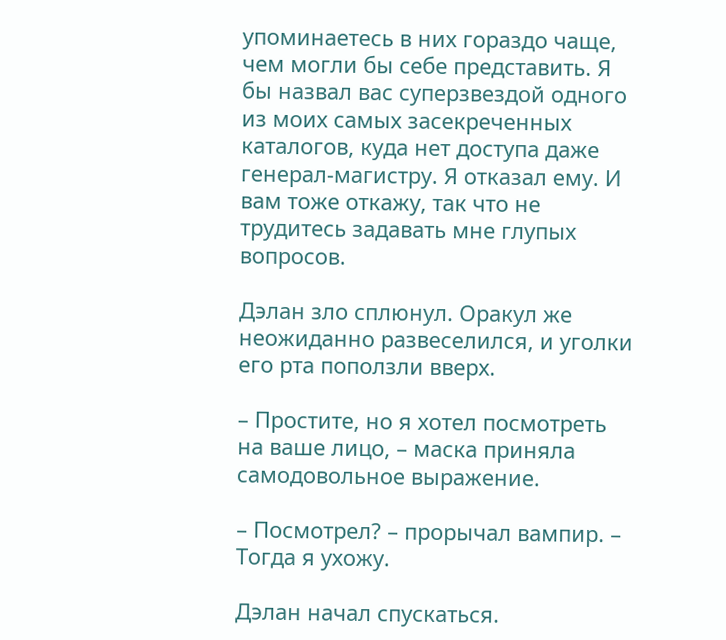упоминаетесь в них гораздо чаще, чем могли бы себе представить. Я бы назвал вас суперзвездой одного из моих самых засекреченных каталогов, куда нет доступа даже генерал-магистру. Я отказал ему. И вам тоже откажу, так что не трудитесь задавать мне глупых вопросов.

Дэлан зло сплюнул. Оракул же неожиданно развеселился, и уголки его рта поползли вверх.

– Простите, но я хотел посмотреть на ваше лицо, – маска приняла самодовольное выражение.

– Посмотрел? – прорычал вампир. – Тогда я ухожу.

Дэлан начал спускаться.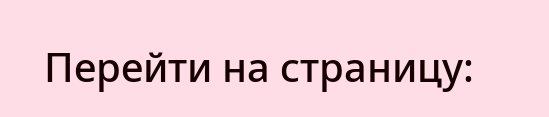Перейти на страницу: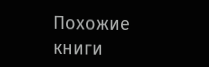Похожие книги